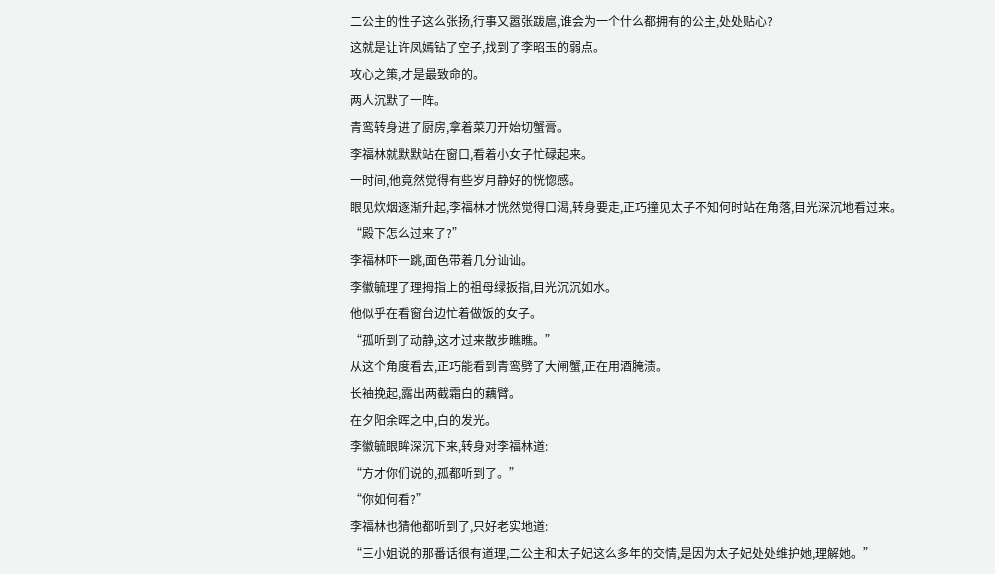二公主的性子这么张扬,行事又嚣张跋扈,谁会为一个什么都拥有的公主,处处贴心?
这就是让许凤嫣钻了空子,找到了李昭玉的弱点。
攻心之策,才是最致命的。
两人沉默了一阵。
青鸾转身进了厨房,拿着菜刀开始切蟹膏。
李福林就默默站在窗口,看着小女子忙碌起来。
一时间,他竟然觉得有些岁月静好的恍惚感。
眼见炊烟逐渐升起,李福林才恍然觉得口渴,转身要走,正巧撞见太子不知何时站在角落,目光深沉地看过来。
“殿下怎么过来了?”
李福林吓一跳,面色带着几分讪讪。
李徽毓理了理拇指上的祖母绿扳指,目光沉沉如水。
他似乎在看窗台边忙着做饭的女子。
“孤听到了动静,这才过来散步瞧瞧。”
从这个角度看去,正巧能看到青鸾劈了大闸蟹,正在用酒腌渍。
长袖挽起,露出两截霜白的藕臂。
在夕阳余晖之中,白的发光。
李徽毓眼眸深沉下来,转身对李福林道:
“方才你们说的,孤都听到了。”
“你如何看?”
李福林也猜他都听到了,只好老实地道:
“三小姐说的那番话很有道理,二公主和太子妃这么多年的交情,是因为太子妃处处维护她,理解她。”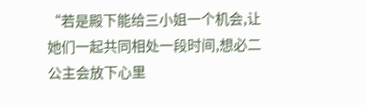“若是殿下能给三小姐一个机会,让她们一起共同相处一段时间,想必二公主会放下心里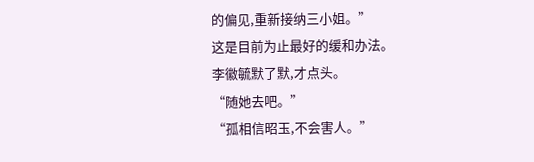的偏见,重新接纳三小姐。”
这是目前为止最好的缓和办法。
李徽毓默了默,才点头。
“随她去吧。”
“孤相信昭玉,不会害人。”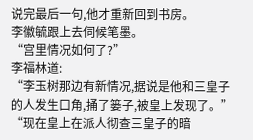说完最后一句,他才重新回到书房。
李徽毓跟上去伺候笔墨。
“宫里情况如何了?”
李福林道:
“李玉树那边有新情况,据说是他和三皇子的人发生口角,捅了篓子,被皇上发现了。”
“现在皇上在派人彻查三皇子的暗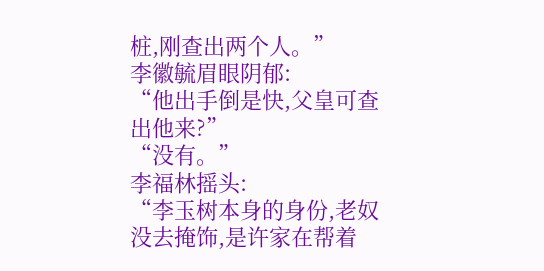桩,刚查出两个人。”
李徽毓眉眼阴郁:
“他出手倒是快,父皇可查出他来?”
“没有。”
李福林摇头:
“李玉树本身的身份,老奴没去掩饰,是许家在帮着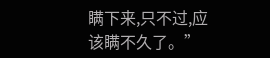瞒下来,只不过,应该瞒不久了。”